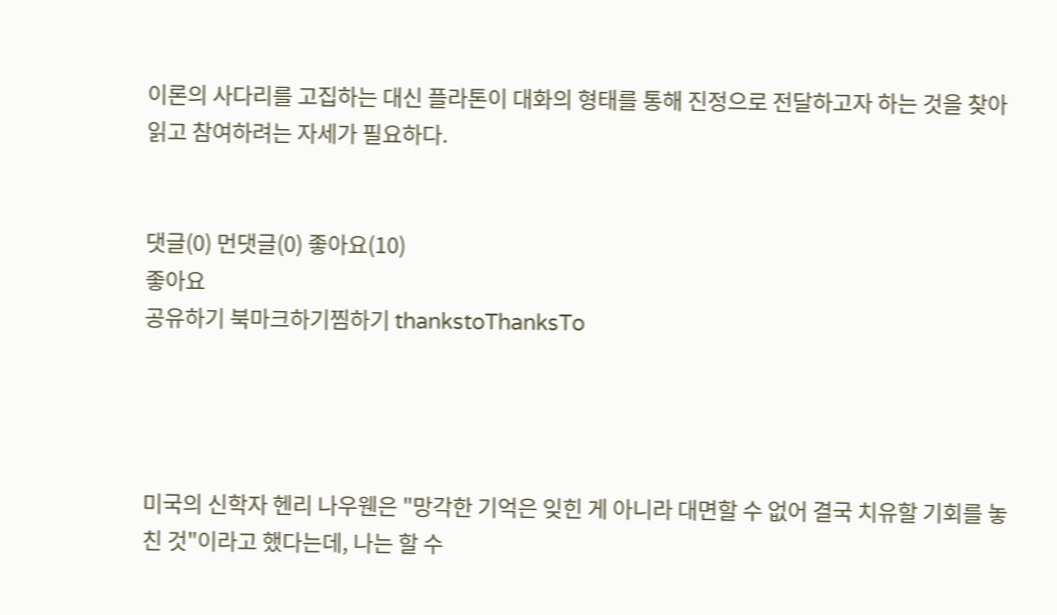이론의 사다리를 고집하는 대신 플라톤이 대화의 형태를 통해 진정으로 전달하고자 하는 것을 찾아 읽고 참여하려는 자세가 필요하다.


댓글(0) 먼댓글(0) 좋아요(10)
좋아요
공유하기 북마크하기찜하기 thankstoThanksTo




미국의 신학자 헨리 나우웬은 "망각한 기억은 잊힌 게 아니라 대면할 수 없어 결국 치유할 기회를 놓친 것"이라고 했다는데, 나는 할 수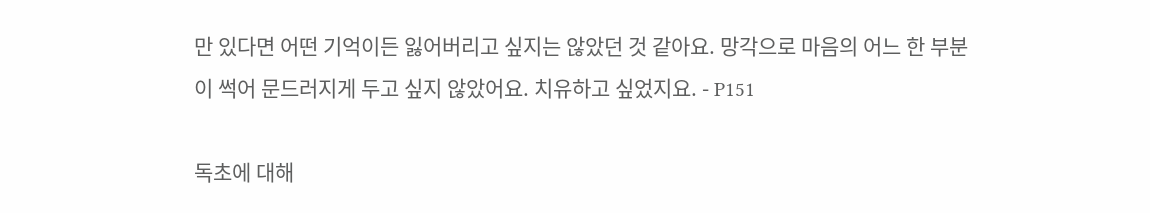만 있다면 어떤 기억이든 잃어버리고 싶지는 않았던 것 같아요. 망각으로 마음의 어느 한 부분이 썩어 문드러지게 두고 싶지 않았어요. 치유하고 싶었지요. - P151

독초에 대해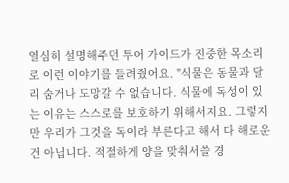열심히 설명해주던 투어 가이드가 진중한 목소리로 이런 이야기를 들려줬어요. "식물은 동물과 달리 숨거나 도망갈 수 없습니다. 식물에 독성이 있는 이유는 스스로를 보호하기 위해서지요. 그렇지만 우리가 그것을 독이라 부른다고 해서 다 해로운 건 아닙니다. 적절하게 양을 맞춰서쓸 경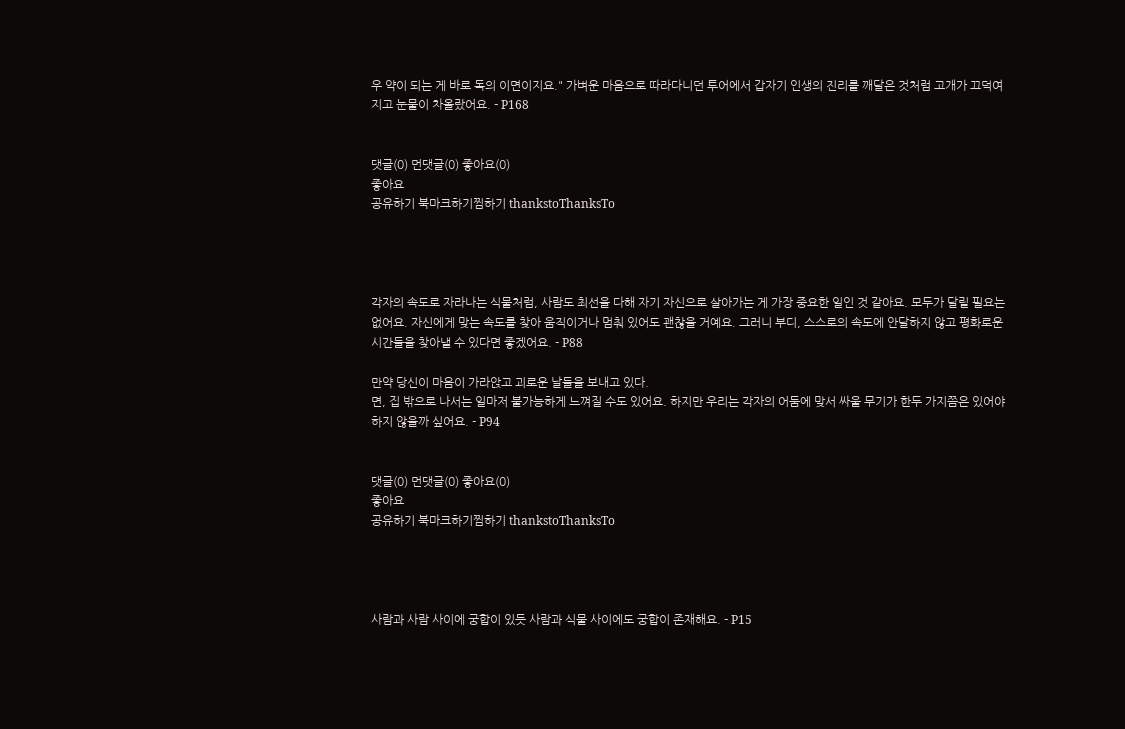우 약이 되는 게 바로 독의 이면이지요." 가벼운 마음으로 따라다니던 투어에서 갑자기 인생의 진리를 깨달은 것처럼 고개가 끄덕여지고 눈물이 차올랐어요. - P168


댓글(0) 먼댓글(0) 좋아요(0)
좋아요
공유하기 북마크하기찜하기 thankstoThanksTo




각자의 속도로 자라나는 식물처럼, 사람도 최선을 다해 자기 자신으로 살아가는 게 가장 중요한 일인 것 같아요. 모두가 달릴 필요는 없어요. 자신에게 맞는 속도를 찾아 움직이거나 멈춰 있어도 괜찮을 거예요. 그러니 부디, 스스로의 속도에 안달하지 않고 평화로운 시간들을 찾아낼 수 있다면 좋겠어요. - P88

만약 당신이 마음이 가라앉고 괴로운 날들을 보내고 있다.
면, 집 밖으로 나서는 일마저 불가능하게 느껴질 수도 있어요. 하지만 우리는 각자의 어둠에 맞서 싸울 무기가 한두 가지쯤은 있어야 하지 않을까 싶어요. - P94


댓글(0) 먼댓글(0) 좋아요(0)
좋아요
공유하기 북마크하기찜하기 thankstoThanksTo




사람과 사람 사이에 궁합이 있듯 사람과 식물 사이에도 궁합이 존재해요. - P15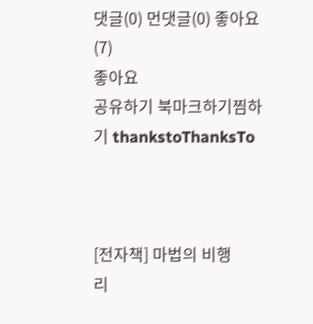댓글(0) 먼댓글(0) 좋아요(7)
좋아요
공유하기 북마크하기찜하기 thankstoThanksTo



[전자책] 마법의 비행
리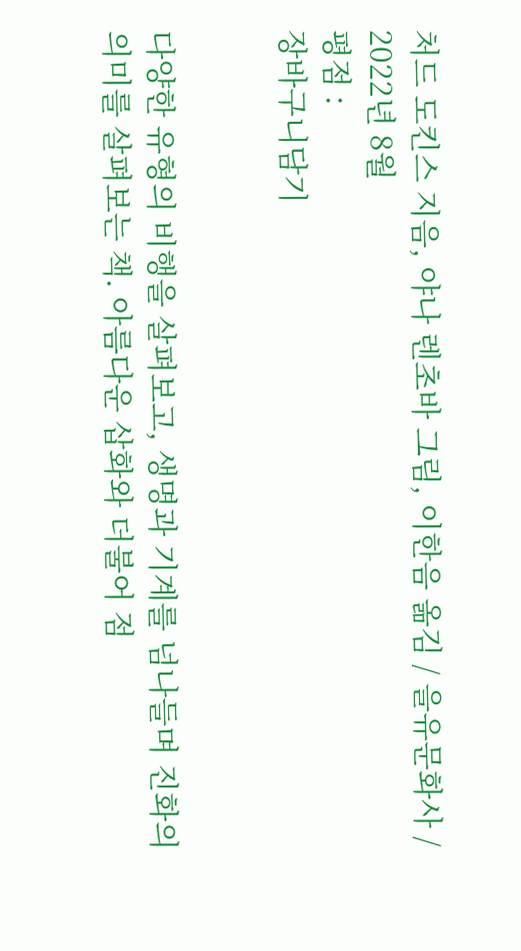처드 도킨스 지음, 야나 렌초바 그림, 이한음 옮김 / 을유문화사 / 2022년 8월
평점 :
장바구니담기


다양한 유형의 비행을 살펴보고, 생명과 기계를 넘나들며 진화의 의미를 살펴보는 책. 아름다운 삽화와 더불어 점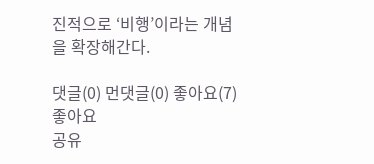진적으로 ‘비행’이라는 개념을 확장해간다.

댓글(0) 먼댓글(0) 좋아요(7)
좋아요
공유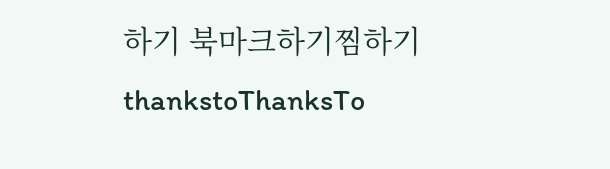하기 북마크하기찜하기 thankstoThanksTo